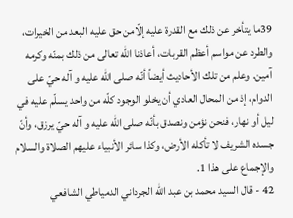39ما يتأخر عن ذلك مع القدرة عليه إلّامن حق عليه البعد من الخيرات، والطرد عن مواسم أعظم القربات، أعاذنا اللّٰه تعالى من ذلك بمنّه وكرمه آمين. وعلم من تلك الأحاديث أيضاً أنّه صلى الله عليه و آله حيّ على الدوام، إذ من المحال العادي أن يخلو الوجود كلّه من واحد يسلّم عليه في ليل أو نهار، فنحن نؤمن ونصدق بأنّه صلى الله عليه و آله حيّ يرزق، وأنّ جسده الشريف لا تأكله الأرض، وكذا سائر الأنبياء عليهم الصلاة والسلام والإجماع على هذا 1.
42 - قال السيد محمد بن عبد اللّٰه الجرداني الدمياطي الشافعي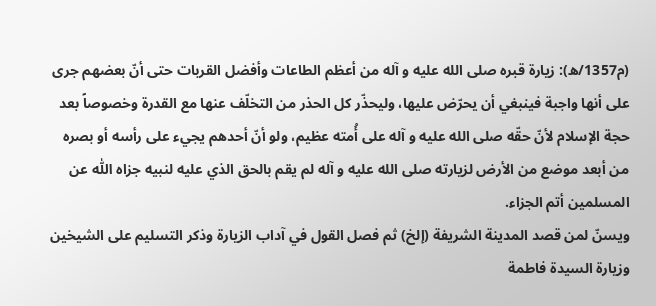(م1357/ه): زيارة قبره صلى الله عليه و آله من أعظم الطاعات وأفضل القربات حتى أنّ بعضهم جرى على أنها واجبة فينبغي أن يحرّض عليها، وليحذّر كل الحذر من التخلّف عنها مع القدرة وخصوصاً بعد حجة الإسلام لأنّ حقّه صلى الله عليه و آله على أُمته عظيم، ولو أنّ أحدهم يجيء على رأسه أو بصره من أبعد موضع من الأرض لزيارته صلى الله عليه و آله لم يقم بالحق الذي عليه لنبيه جزاه اللّٰه عن المسلمين أتم الجزاء.
ويسنّ لمن قصد المدينة الشريفة (إلخ) ثم فصل القول في آداب الزيارة وذكر التسليم على الشيخين وزيارة السيدة فاطمة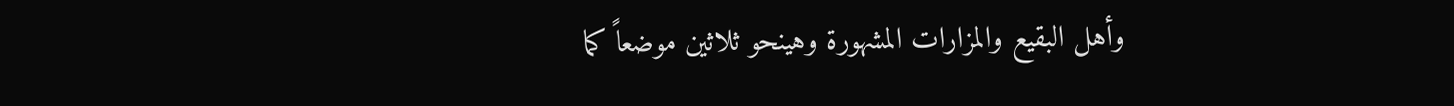وأهل البقيع والمزارات المشهورة وهينحو ثلاثين موضعاً كما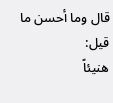قال وما أحسن ما قيل:
هنيئاً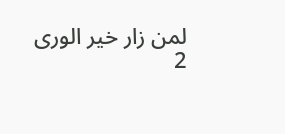لمن زار خير الورى
2